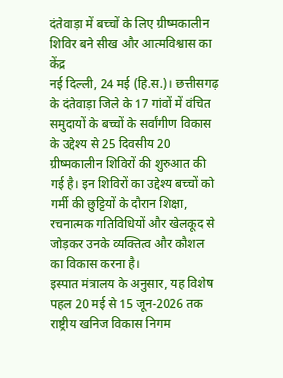दंतेवाड़ा में बच्चों के लिए ग्रीष्मकालीन शिविर बने सीख और आत्मविश्वास का केंद्र
नई दिल्ली, 24 मई (हि.स.)। छत्तीसगढ़ के दंतेवाड़ा जिले के 17 गांवों में वंचित समुदायों के बच्चों के सर्वांगीण विकास के उद्देश्य से 25 दिवसीय 20 ग्रीष्मकालीन शिविरों की शुरुआत की गई है। इन शिविरों का उद्देश्य बच्चों को गर्मी की छुट्टियों के दौरान शिक्षा, रचनात्मक गतिविधियों और खेलकूद से जोड़कर उनके व्यक्तित्व और कौशल का विकास करना है।
इस्पात मंत्रालय के अनुसार, यह विशेष पहल 20 मई से 15 जून-2026 तक राष्ट्रीय खनिज विकास निगम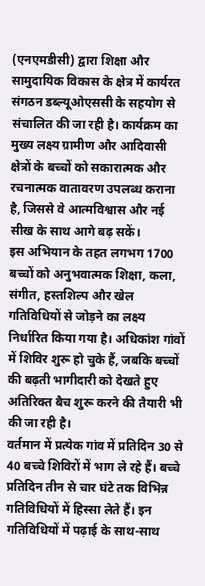(एनएमडीसी) द्वारा शिक्षा और सामुदायिक विकास के क्षेत्र में कार्यरत संगठन डब्ल्यूओएससी के सहयोग से संचालित की जा रही है। कार्यक्रम का मुख्य लक्ष्य ग्रामीण और आदिवासी क्षेत्रों के बच्चों को सकारात्मक और रचनात्मक वातावरण उपलब्ध कराना है, जिससे वे आत्मविश्वास और नई सीख के साथ आगे बढ़ सकें।
इस अभियान के तहत लगभग 1700 बच्चों को अनुभवात्मक शिक्षा, कला, संगीत, हस्तशिल्प और खेल गतिविधियों से जोड़ने का लक्ष्य निर्धारित किया गया है। अधिकांश गांवों में शिविर शुरू हो चुके हैं, जबकि बच्चों की बढ़ती भागीदारी को देखते हुए अतिरिक्त बैच शुरू करने की तैयारी भी की जा रही है।
वर्तमान में प्रत्येक गांव में प्रतिदिन 30 से 40 बच्चे शिविरों में भाग ले रहे हैं। बच्चे प्रतिदिन तीन से चार घंटे तक विभिन्न गतिविधियों में हिस्सा लेते हैं। इन गतिविधियों में पढ़ाई के साथ-साथ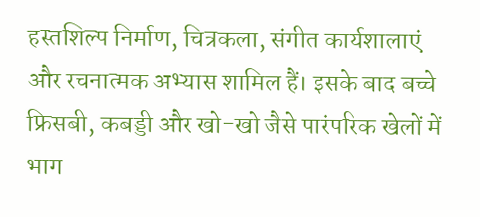हस्तशिल्प निर्माण, चित्रकला, संगीत कार्यशालाएं और रचनात्मक अभ्यास शामिल हैं। इसके बाद बच्चे फ्रिसबी, कबड्डी और खो-खो जैसे पारंपरिक खेलों में भाग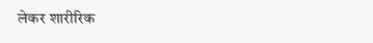लेकर शारीरिक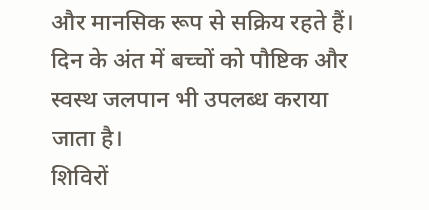और मानसिक रूप से सक्रिय रहते हैं। दिन के अंत में बच्चों को पौष्टिक और स्वस्थ जलपान भी उपलब्ध कराया जाता है।
शिविरों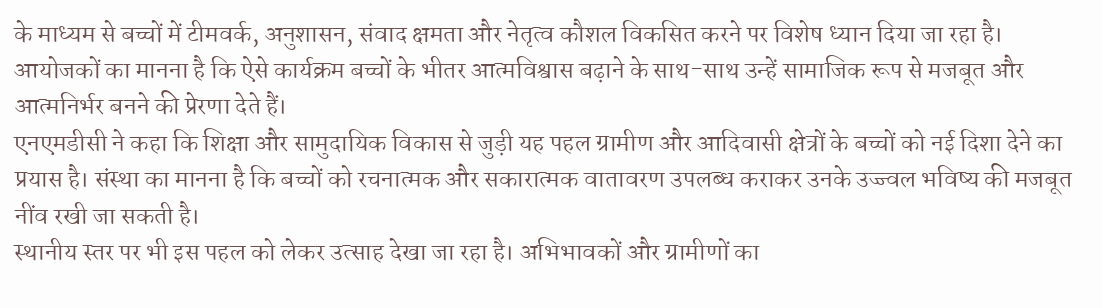के माध्यम से बच्चों में टीमवर्क, अनुशासन, संवाद क्षमता और नेतृत्व कौशल विकसित करने पर विशेष ध्यान दिया जा रहा है। आयोजकों का मानना है कि ऐसे कार्यक्रम बच्चों के भीतर आत्मविश्वास बढ़ाने के साथ-साथ उन्हें सामाजिक रूप से मजबूत और आत्मनिर्भर बनने की प्रेरणा देते हैं।
एनएमडीसी ने कहा कि शिक्षा और सामुदायिक विकास से जुड़ी यह पहल ग्रामीण और आदिवासी क्षेत्रों के बच्चों को नई दिशा देने का प्रयास है। संस्था का मानना है कि बच्चों को रचनात्मक और सकारात्मक वातावरण उपलब्ध कराकर उनके उज्ज्वल भविष्य की मजबूत नींव रखी जा सकती है।
स्थानीय स्तर पर भी इस पहल को लेकर उत्साह देखा जा रहा है। अभिभावकों और ग्रामीणों का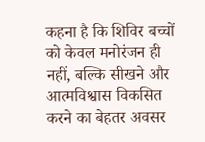कहना है कि शिविर बच्चों को केवल मनोरंजन ही नहीं, बल्कि सीखने और आत्मविश्वास विकसित करने का बेहतर अवसर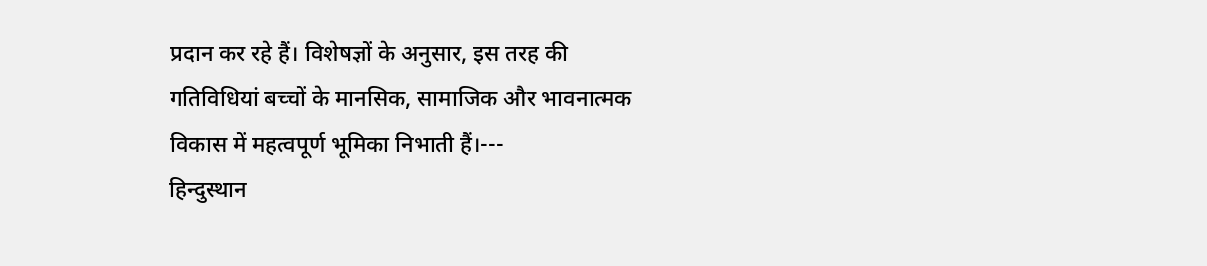प्रदान कर रहे हैं। विशेषज्ञों के अनुसार, इस तरह की गतिविधियां बच्चों के मानसिक, सामाजिक और भावनात्मक विकास में महत्वपूर्ण भूमिका निभाती हैं।---
हिन्दुस्थान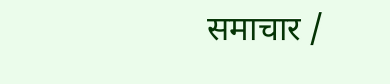समाचार /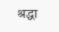श्रद्धा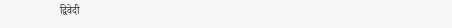द्विवेदी